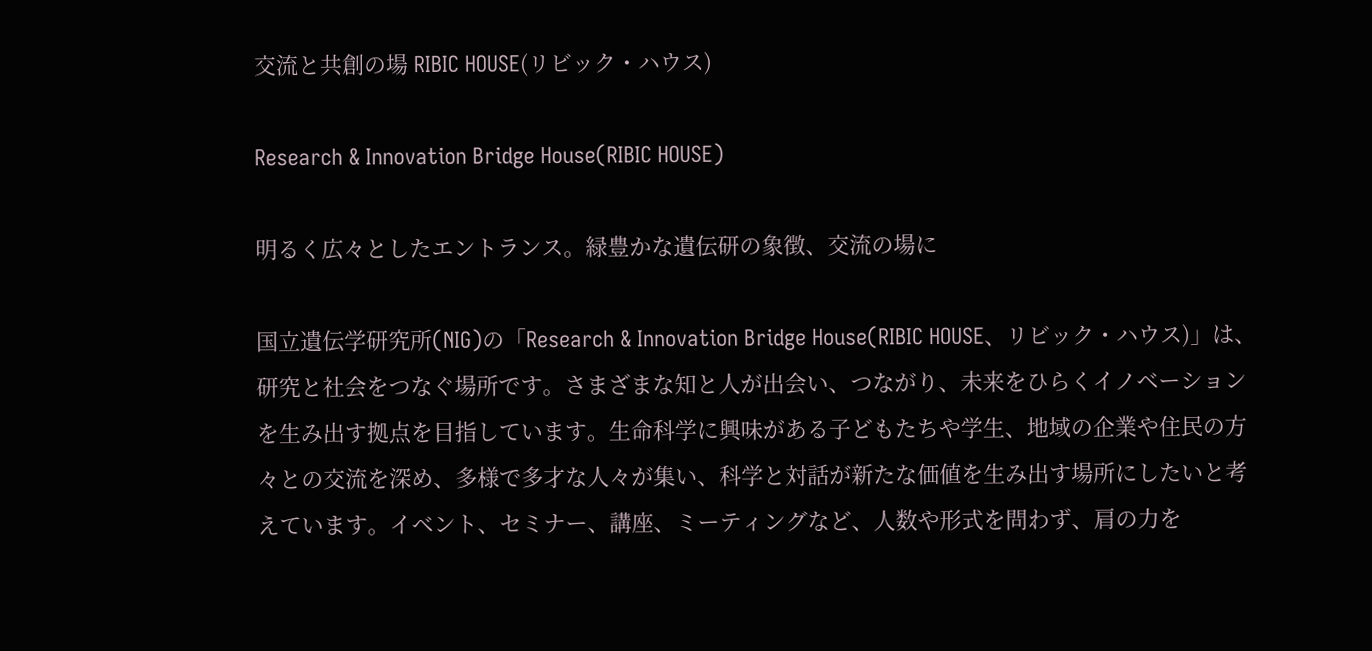交流と共創の場 RIBIC HOUSE(リビック・ハウス)

Research & Innovation Bridge House(RIBIC HOUSE)

明るく広々としたエントランス。緑豊かな遺伝研の象徴、交流の場に

国立遺伝学研究所(NIG)の「Research & Innovation Bridge House(RIBIC HOUSE、リビック・ハウス)」は、研究と社会をつなぐ場所です。さまざまな知と人が出会い、つながり、未来をひらくイノベーションを生み出す拠点を目指しています。生命科学に興味がある子どもたちや学生、地域の企業や住民の方々との交流を深め、多様で多才な人々が集い、科学と対話が新たな価値を生み出す場所にしたいと考えています。イベント、セミナー、講座、ミーティングなど、人数や形式を問わず、肩の力を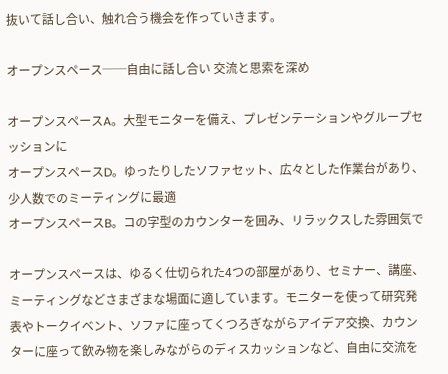抜いて話し合い、触れ合う機会を作っていきます。

オープンスペース──自由に話し合い 交流と思索を深め

オープンスペースA。大型モニターを備え、プレゼンテーションやグループセッションに
オープンスペースD。ゆったりしたソファセット、広々とした作業台があり、少人数でのミーティングに最適
オープンスペースB。コの字型のカウンターを囲み、リラックスした雰囲気で

オープンスペースは、ゆるく仕切られた4つの部屋があり、セミナー、講座、ミーティングなどさまざまな場面に適しています。モニターを使って研究発表やトークイベント、ソファに座ってくつろぎながらアイデア交換、カウンターに座って飲み物を楽しみながらのディスカッションなど、自由に交流を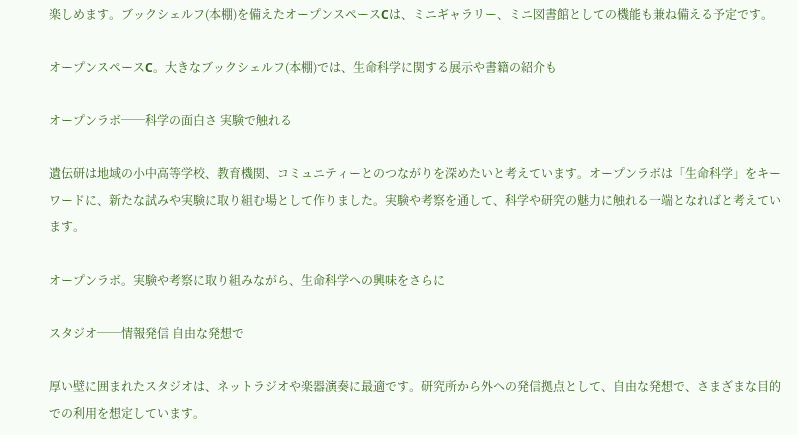楽しめます。ブックシェルフ(本棚)を備えたオープンスペースCは、ミニギャラリー、ミニ図書館としての機能も兼ね備える予定です。

オープンスペースC。大きなブックシェルフ(本棚)では、生命科学に関する展示や書籍の紹介も

オープンラボ──科学の面白さ 実験で触れる

遺伝研は地域の小中高等学校、教育機関、コミュニティーとのつながりを深めたいと考えています。オープンラボは「生命科学」をキーワードに、新たな試みや実験に取り組む場として作りました。実験や考察を通して、科学や研究の魅力に触れる一端となればと考えています。

オープンラボ。実験や考察に取り組みながら、生命科学への興味をさらに

スタジオ──情報発信 自由な発想で

厚い壁に囲まれたスタジオは、ネットラジオや楽器演奏に最適です。研究所から外への発信拠点として、自由な発想で、さまざまな目的での利用を想定しています。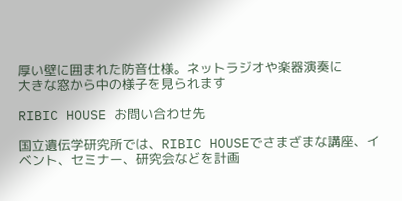厚い壁に囲まれた防音仕様。ネットラジオや楽器演奏に
大きな窓から中の様子を見られます

RIBIC HOUSE お問い合わせ先

国立遺伝学研究所では、RIBIC HOUSEでさまざまな講座、イベント、セミナー、研究会などを計画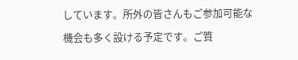しています。所外の皆さんもご参加可能な機会も多く設ける予定です。ご質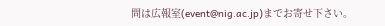問は広報室(event@nig.ac.jp)までお寄せ下さい。